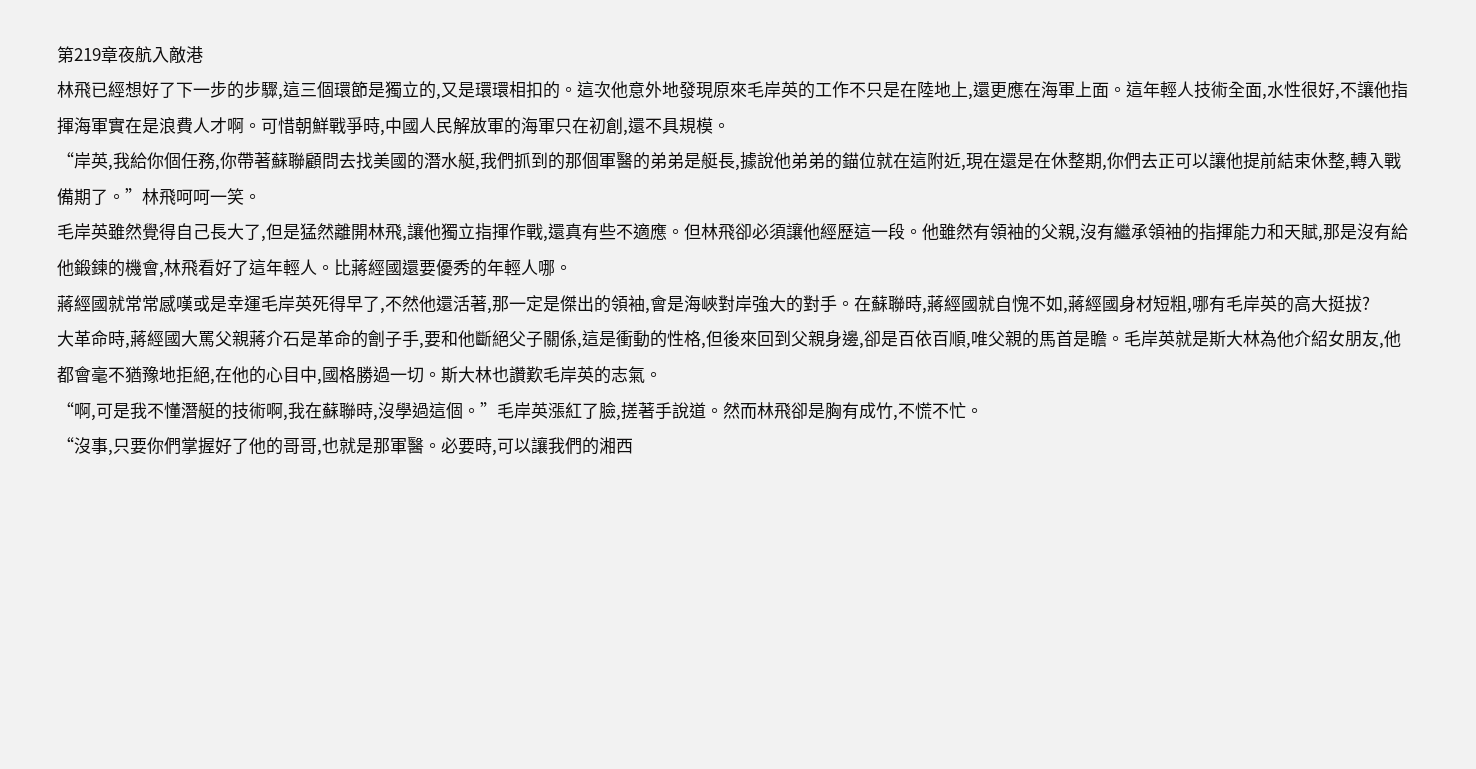第219章夜航入敵港
林飛已經想好了下一步的步驟,這三個環節是獨立的,又是環環相扣的。這次他意外地發現原來毛岸英的工作不只是在陸地上,還更應在海軍上面。這年輕人技術全面,水性很好,不讓他指揮海軍實在是浪費人才啊。可惜朝鮮戰爭時,中國人民解放軍的海軍只在初創,還不具規模。
“岸英,我給你個任務,你帶著蘇聯顧問去找美國的潛水艇,我們抓到的那個軍醫的弟弟是艇長,據說他弟弟的錨位就在這附近,現在還是在休整期,你們去正可以讓他提前結束休整,轉入戰備期了。”林飛呵呵一笑。
毛岸英雖然覺得自己長大了,但是猛然離開林飛,讓他獨立指揮作戰,還真有些不適應。但林飛卻必須讓他經歷這一段。他雖然有領袖的父親,沒有繼承領袖的指揮能力和天賦,那是沒有給他鍛鍊的機會,林飛看好了這年輕人。比蔣經國還要優秀的年輕人哪。
蔣經國就常常感嘆或是幸運毛岸英死得早了,不然他還活著,那一定是傑出的領袖,會是海峽對岸強大的對手。在蘇聯時,蔣經國就自愧不如,蔣經國身材短粗,哪有毛岸英的高大挺拔?
大革命時,蔣經國大罵父親蔣介石是革命的劊子手,要和他斷絕父子關係,這是衝動的性格,但後來回到父親身邊,卻是百依百順,唯父親的馬首是瞻。毛岸英就是斯大林為他介紹女朋友,他都會毫不猶豫地拒絕,在他的心目中,國格勝過一切。斯大林也讚歎毛岸英的志氣。
“啊,可是我不懂潛艇的技術啊,我在蘇聯時,沒學過這個。”毛岸英漲紅了臉,搓著手說道。然而林飛卻是胸有成竹,不慌不忙。
“沒事,只要你們掌握好了他的哥哥,也就是那軍醫。必要時,可以讓我們的湘西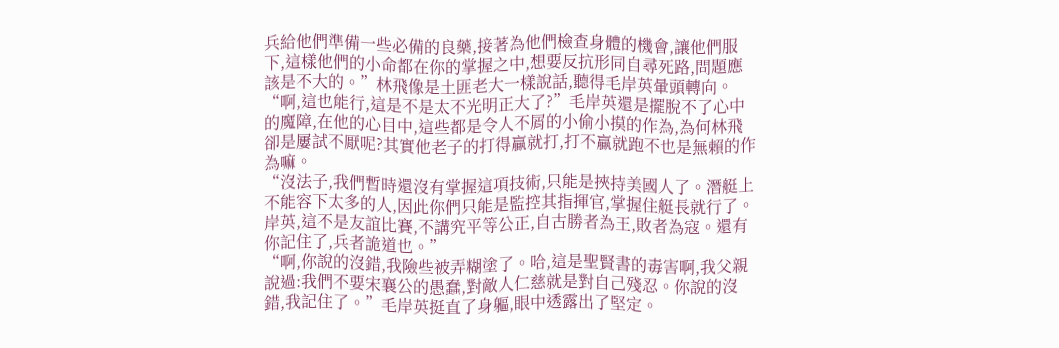兵給他們準備一些必備的良藥,接著為他們檢查身體的機會,讓他們服下,這樣他們的小命都在你的掌握之中,想要反抗形同自尋死路,問題應該是不大的。”林飛像是土匪老大一樣說話,聽得毛岸英暈頭轉向。
“啊,這也能行,這是不是太不光明正大了?”毛岸英還是擺脫不了心中的魔障,在他的心目中,這些都是令人不屑的小偷小摸的作為,為何林飛卻是屢試不厭呢?其實他老子的打得贏就打,打不贏就跑不也是無賴的作為嘛。
“沒法子,我們暫時還沒有掌握這項技術,只能是挾持美國人了。潛艇上不能容下太多的人,因此你們只能是監控其指揮官,掌握住艇長就行了。岸英,這不是友誼比賽,不講究平等公正,自古勝者為王,敗者為寇。還有你記住了,兵者詭道也。”
“啊,你說的沒錯,我險些被弄糊塗了。哈,這是聖賢書的毒害啊,我父親說過:我們不要宋襄公的愚蠢,對敵人仁慈就是對自己殘忍。你說的沒錯,我記住了。”毛岸英挺直了身軀,眼中透露出了堅定。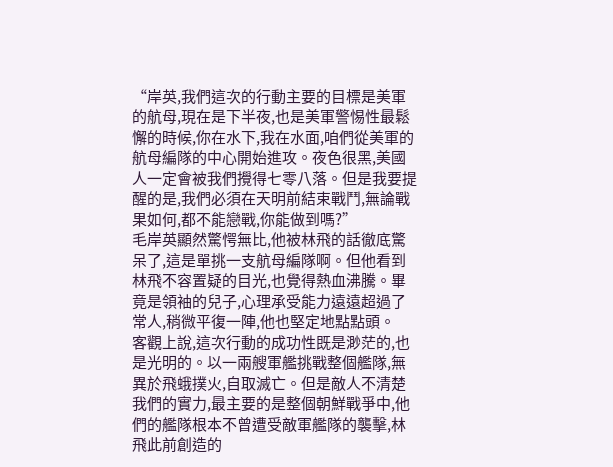“岸英,我們這次的行動主要的目標是美軍的航母,現在是下半夜,也是美軍警惕性最鬆懈的時候,你在水下,我在水面,咱們從美軍的航母編隊的中心開始進攻。夜色很黑,美國人一定會被我們攪得七零八落。但是我要提醒的是,我們必須在天明前結束戰鬥,無論戰果如何,都不能戀戰,你能做到嗎?”
毛岸英顯然驚愕無比,他被林飛的話徹底驚呆了,這是單挑一支航母編隊啊。但他看到林飛不容置疑的目光,也覺得熱血沸騰。畢竟是領袖的兒子,心理承受能力遠遠超過了常人,稍微平復一陣,他也堅定地點點頭。
客觀上說,這次行動的成功性既是渺茫的,也是光明的。以一兩艘軍艦挑戰整個艦隊,無異於飛蛾撲火,自取滅亡。但是敵人不清楚我們的實力,最主要的是整個朝鮮戰爭中,他們的艦隊根本不曾遭受敵軍艦隊的襲擊,林飛此前創造的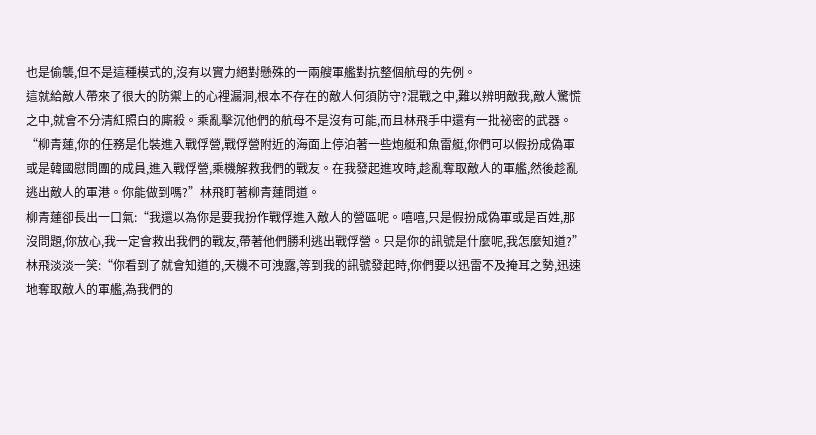也是偷襲,但不是這種模式的,沒有以實力絕對懸殊的一兩艘軍艦對抗整個航母的先例。
這就給敵人帶來了很大的防禦上的心裡漏洞,根本不存在的敵人何須防守?混戰之中,難以辨明敵我,敵人驚慌之中,就會不分清紅照白的廝殺。乘亂擊沉他們的航母不是沒有可能,而且林飛手中還有一批祕密的武器。
“柳青蓮,你的任務是化裝進入戰俘營,戰俘營附近的海面上停泊著一些炮艇和魚雷艇,你們可以假扮成偽軍或是韓國慰問團的成員,進入戰俘營,乘機解救我們的戰友。在我發起進攻時,趁亂奪取敵人的軍艦,然後趁亂逃出敵人的軍港。你能做到嗎?”林飛盯著柳青蓮問道。
柳青蓮卻長出一口氣:“我還以為你是要我扮作戰俘進入敵人的營區呢。嘻嘻,只是假扮成偽軍或是百姓,那沒問題,你放心,我一定會救出我們的戰友,帶著他們勝利逃出戰俘營。只是你的訊號是什麼呢,我怎麼知道?”
林飛淡淡一笑:“你看到了就會知道的,天機不可洩露,等到我的訊號發起時,你們要以迅雷不及掩耳之勢,迅速地奪取敵人的軍艦,為我們的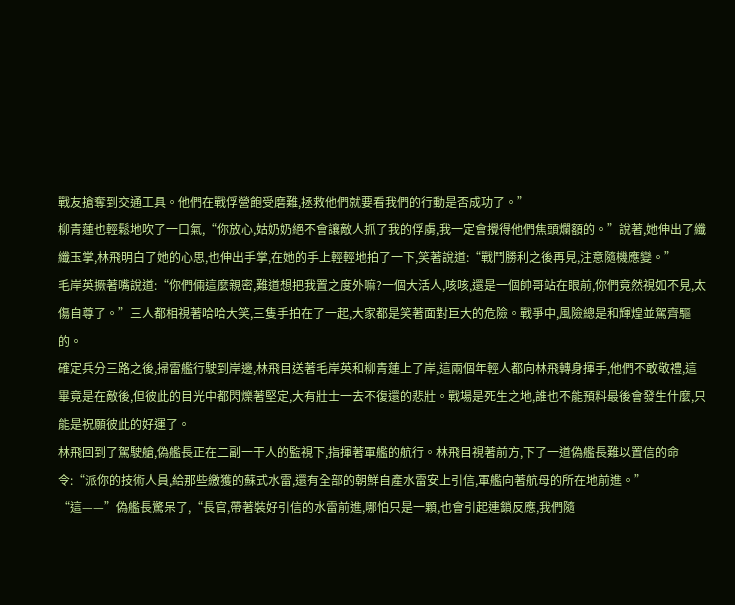戰友搶奪到交通工具。他們在戰俘營飽受磨難,拯救他們就要看我們的行動是否成功了。”
柳青蓮也輕鬆地吹了一口氣,“你放心,姑奶奶絕不會讓敵人抓了我的俘虜,我一定會攪得他們焦頭爛額的。”說著,她伸出了纖纖玉掌,林飛明白了她的心思,也伸出手掌,在她的手上輕輕地拍了一下,笑著說道:“戰鬥勝利之後再見,注意隨機應變。”
毛岸英撅著嘴說道:“你們倆這麼親密,難道想把我置之度外嘛?一個大活人,咳咳,還是一個帥哥站在眼前,你們竟然視如不見,太傷自尊了。”三人都相視著哈哈大笑,三隻手拍在了一起,大家都是笑著面對巨大的危險。戰爭中,風險總是和輝煌並駕齊驅的。
確定兵分三路之後,掃雷艦行駛到岸邊,林飛目送著毛岸英和柳青蓮上了岸,這兩個年輕人都向林飛轉身揮手,他們不敢敬禮,這畢竟是在敵後,但彼此的目光中都閃爍著堅定,大有壯士一去不復還的悲壯。戰場是死生之地,誰也不能預料最後會發生什麼,只能是祝願彼此的好運了。
林飛回到了駕駛艙,偽艦長正在二副一干人的監視下,指揮著軍艦的航行。林飛目視著前方,下了一道偽艦長難以置信的命令:“派你的技術人員,給那些繳獲的蘇式水雷,還有全部的朝鮮自產水雷安上引信,軍艦向著航母的所在地前進。”
“這——”偽艦長驚呆了,“長官,帶著裝好引信的水雷前進,哪怕只是一顆,也會引起連鎖反應,我們隨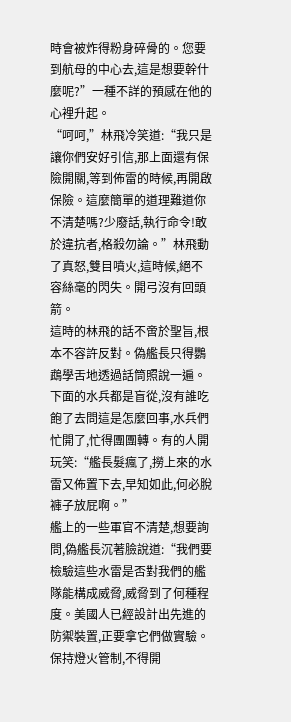時會被炸得粉身碎骨的。您要到航母的中心去,這是想要幹什麼呢?”一種不詳的預感在他的心裡升起。
“呵呵,”林飛冷笑道:“我只是讓你們安好引信,那上面還有保險開關,等到佈雷的時候,再開啟保險。這麼簡單的道理難道你不清楚嗎?少廢話,執行命令!敢於違抗者,格殺勿論。”林飛動了真怒,雙目噴火,這時候,絕不容絲毫的閃失。開弓沒有回頭箭。
這時的林飛的話不啻於聖旨,根本不容許反對。偽艦長只得鸚鵡學舌地透過話筒照說一遍。下面的水兵都是盲從,沒有誰吃飽了去問這是怎麼回事,水兵們忙開了,忙得團團轉。有的人開玩笑:“艦長髮瘋了,撈上來的水雷又佈置下去,早知如此,何必脫褲子放屁啊。”
艦上的一些軍官不清楚,想要詢問,偽艦長沉著臉說道:“我們要檢驗這些水雷是否對我們的艦隊能構成威脅,威脅到了何種程度。美國人已經設計出先進的防禦裝置,正要拿它們做實驗。保持燈火管制,不得開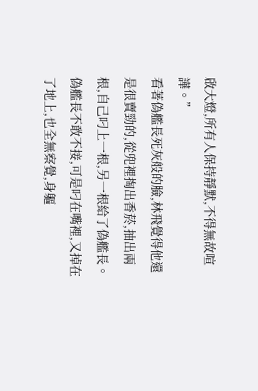啟大燈,所有人保持靜默,不得無故喧譁。”
看著偽艦長死灰般的臉,林飛覺得他還是很賣勁的,從兜裡掏出香菸,抽出兩根,自己叼上一根,另一根給了偽艦長。偽艦長不敢不接,可是叼在嘴裡,又掉在了地上,也全無察覺,身軀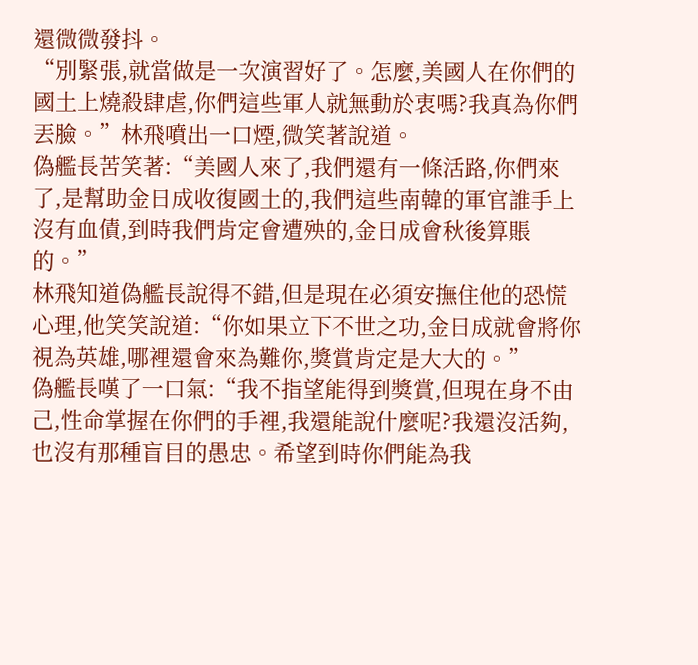還微微發抖。
“別緊張,就當做是一次演習好了。怎麼,美國人在你們的國土上燒殺肆虐,你們這些軍人就無動於衷嗎?我真為你們丟臉。”林飛噴出一口煙,微笑著說道。
偽艦長苦笑著:“美國人來了,我們還有一條活路,你們來了,是幫助金日成收復國土的,我們這些南韓的軍官誰手上沒有血債,到時我們肯定會遭殃的,金日成會秋後算賬的。”
林飛知道偽艦長說得不錯,但是現在必須安撫住他的恐慌心理,他笑笑說道:“你如果立下不世之功,金日成就會將你視為英雄,哪裡還會來為難你,獎賞肯定是大大的。”
偽艦長嘆了一口氣:“我不指望能得到獎賞,但現在身不由己,性命掌握在你們的手裡,我還能說什麼呢?我還沒活夠,也沒有那種盲目的愚忠。希望到時你們能為我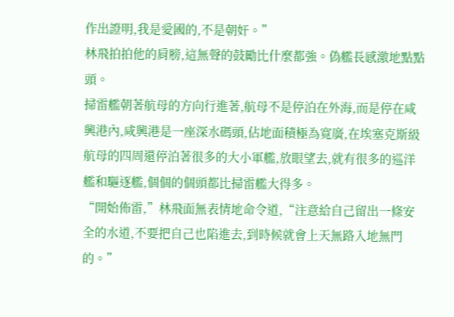作出證明,我是愛國的,不是朝奸。”
林飛拍拍他的肩膀,這無聲的鼓勵比什麼都強。偽艦長感激地點點頭。
掃雷艦朝著航母的方向行進著,航母不是停泊在外海,而是停在咸興港內,咸興港是一座深水碼頭,佔地面積極為寬廣,在埃塞克斯級航母的四周還停泊著很多的大小軍艦,放眼望去,就有很多的巡洋艦和驅逐艦,個個的個頭都比掃雷艦大得多。
“開始佈雷,”林飛面無表情地命令道,“注意給自己留出一條安全的水道,不要把自己也陷進去,到時候就會上天無路入地無門的。”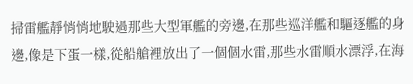掃雷艦靜悄悄地駛過那些大型軍艦的旁邊,在那些巡洋艦和驅逐艦的身邊,像是下蛋一樣,從船艙裡放出了一個個水雷,那些水雷順水漂浮,在海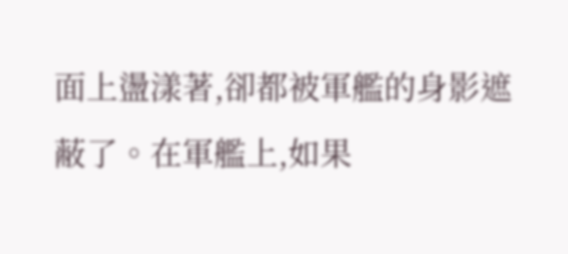面上盪漾著,卻都被軍艦的身影遮蔽了。在軍艦上,如果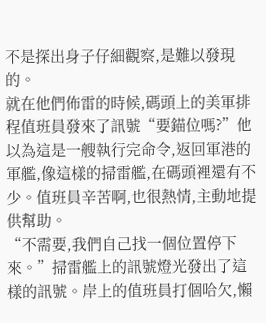不是探出身子仔細觀察,是難以發現的。
就在他們佈雷的時候,碼頭上的美軍排程值班員發來了訊號“要錨位嗎?”他以為這是一艘執行完命令,返回軍港的軍艦,像這樣的掃雷艦,在碼頭裡還有不少。值班員辛苦啊,也很熱情,主動地提供幫助。
“不需要,我們自己找一個位置停下來。”掃雷艦上的訊號燈光發出了這樣的訊號。岸上的值班員打個哈欠,懶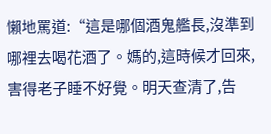懶地罵道:“這是哪個酒鬼艦長,沒準到哪裡去喝花酒了。媽的,這時候才回來,害得老子睡不好覺。明天查清了,告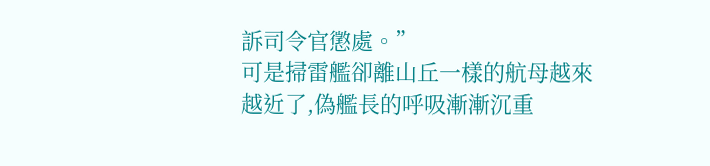訴司令官懲處。”
可是掃雷艦卻離山丘一樣的航母越來越近了,偽艦長的呼吸漸漸沉重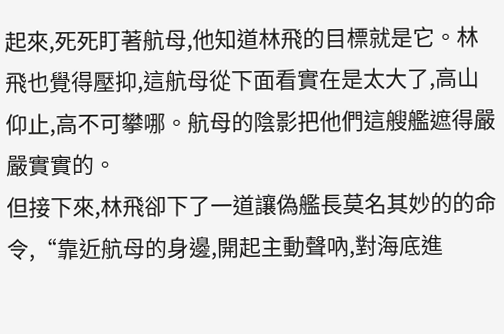起來,死死盯著航母,他知道林飛的目標就是它。林飛也覺得壓抑,這航母從下面看實在是太大了,高山仰止,高不可攀哪。航母的陰影把他們這艘艦遮得嚴嚴實實的。
但接下來,林飛卻下了一道讓偽艦長莫名其妙的的命令,“靠近航母的身邊,開起主動聲吶,對海底進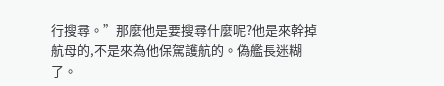行搜尋。”那麼他是要搜尋什麼呢?他是來幹掉航母的,不是來為他保駕護航的。偽艦長迷糊了。